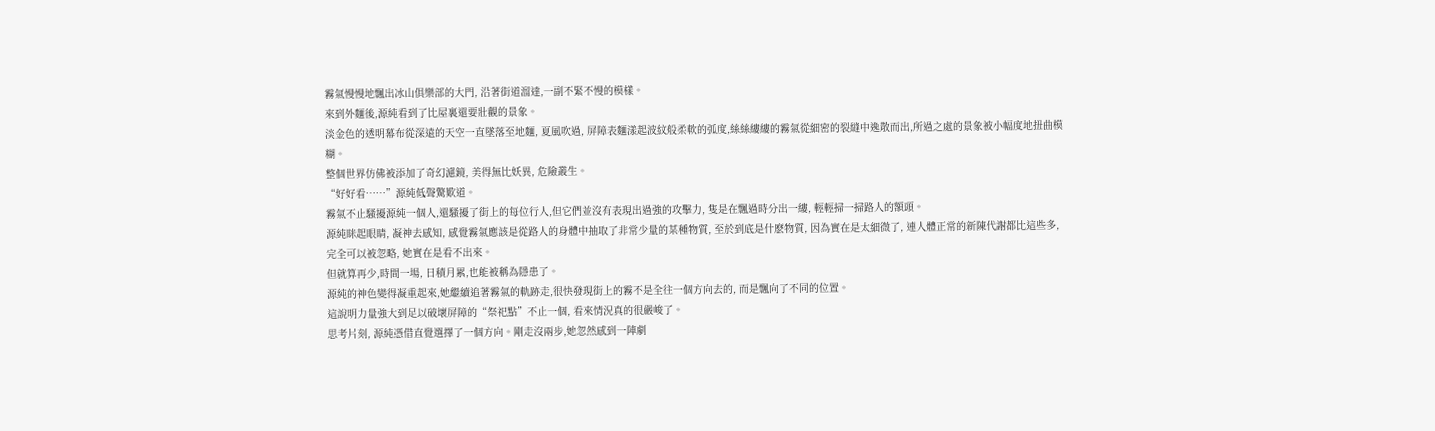霧氣慢慢地飄出冰山俱樂部的大門, 沿著街道溜達,一副不緊不慢的模樣。
來到外麵後,源純看到了比屋裏還要壯觀的景象。
淡金色的透明幕布從深遠的天空一直墜落至地麵, 夏風吹過, 屏障表麵漾起波紋般柔軟的弧度,絲絲縷縷的霧氣從細密的裂縫中逸散而出,所過之處的景象被小幅度地扭曲模糊。
整個世界仿佛被添加了奇幻濾鏡, 美得無比妖異, 危險叢生。
“好好看……”源純低聲驚歎道。
霧氣不止騷擾源純一個人,還騷擾了街上的每位行人,但它們並沒有表現出過強的攻擊力, 隻是在飄過時分出一縷, 輕輕掃一掃路人的額頭。
源純眯起眼睛, 凝神去感知, 感覺霧氣應該是從路人的身體中抽取了非常少量的某種物質, 至於到底是什麽物質, 因為實在是太細微了, 連人體正常的新陳代謝都比這些多,完全可以被忽略, 她實在是看不出來。
但就算再少,時間一場, 日積月累,也能被稱為隱患了。
源純的神色變得凝重起來,她繼續追著霧氣的軌跡走,很快發現街上的霧不是全往一個方向去的, 而是飄向了不同的位置。
這說明力量強大到足以破壞屏障的“祭祀點”不止一個, 看來情況真的很嚴峻了。
思考片刻, 源純憑借直覺選擇了一個方向。剛走沒兩步,她忽然感到一陣劇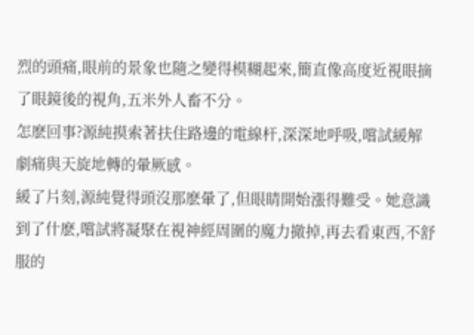烈的頭痛,眼前的景象也隨之變得模糊起來,簡直像高度近視眼摘了眼鏡後的視角,五米外人畜不分。
怎麽回事?源純摸索著扶住路邊的電線杆,深深地呼吸,嚐試緩解劇痛與天旋地轉的暈厥感。
緩了片刻,源純覺得頭沒那麽暈了,但眼睛開始漲得難受。她意識到了什麽,嚐試將凝聚在視神經周圍的魔力撤掉,再去看東西,不舒服的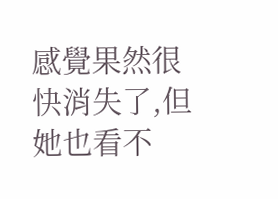感覺果然很快消失了,但她也看不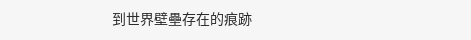到世界壁壘存在的痕跡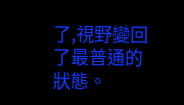了,視野變回了最普通的狀態。